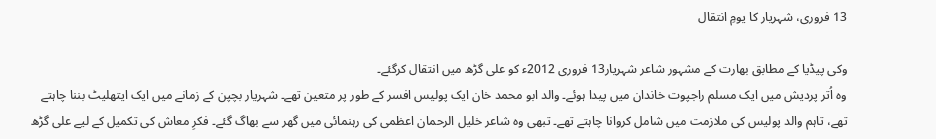13 فروری، شہریار کا یومِ انتقال

وکی پیڈیا کے مطابق بھارت کے مشہور شاعر شہریار13 فروری 2012ء کو علی گڑھ میں انتقال کرگئے۔
وہ اُتر پردیش میں ایک مسلم راجپوت خاندان میں پیدا ہوئے۔ والد ابو محمد خان ایک پولیس افسر کے طور پر متعین تھے۔ شہریار بچپن کے زمانے میں ایک ایتھلیٹ بننا چاہتے تھے، تاہم والد پولیس کی ملازمت میں شامل کروانا چاہتے تھے۔ تبھی وہ شاعر خلیل الرحمان اعظمی کی رہنمائی میں گھر سے بھاگ گئے۔ فکرِ معاش کی تکمیل کے لیے علی گڑھ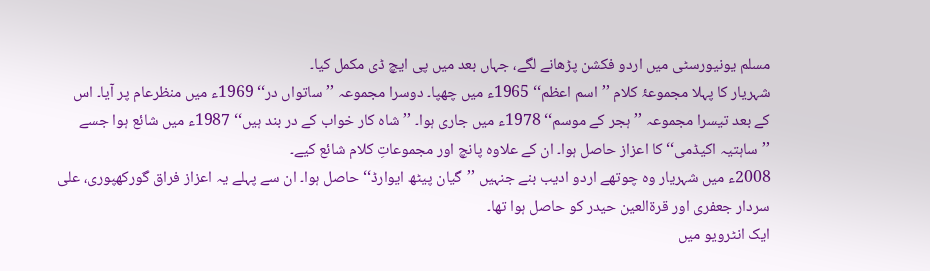مسلم یونیورسٹی میں اردو فکشن پڑھانے لگے، جہاں بعد میں پی ایچ ڈی مکمل کیا۔
شہریار کا پہلا مجموعۂ کلام ’’اسم اعظم‘‘ 1965ء میں چھپا۔ دوسرا مجموعہ ’’ساتواں در‘‘ 1969ء میں منظرعام پر آیا۔ اس کے بعد تیسرا مجموعہ ’’ہجر کے موسم‘‘ 1978ء میں جاری ہوا۔ ’’شاہ کار خواب کے در بند ہیں‘‘ 1987ء میں شائع ہوا جسے ’’ساہتیہ اکیڈمی‘‘ کا اعزاز حاصل ہوا۔ ان کے علاوہ پانچ اور مجموعاتِ کلام شائع کیے۔
2008ء میں شہریار وہ چوتھے اردو ادیب بنے جنہیں ’’گیان پیٹھ ایوارڈ‘‘ حاصل ہوا۔ ان سے پہلے یہ اعزاز فراق گورکھپوری، علی سردار جعفری اور قرۃالعین حیدر کو حاصل ہوا تھا۔
ایک انٹرویو میں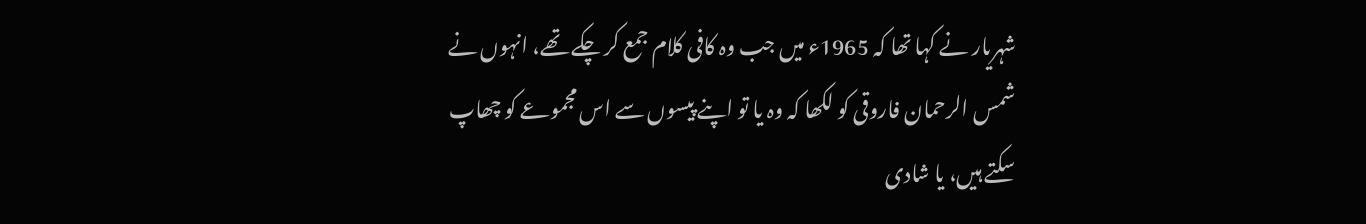شہریار نے کہا تھا کہ 1965ء میں جب وہ کافی کلام جمع کر چکے تھے، انہوں نے شمس الرحمان فاروقی کو لکھا کہ وہ یا تو اپنے پیسوں سے اس مجموعے کو چھاپ سکتے ہیں، یا شادی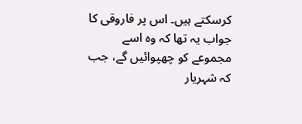کرسکتے ہیں۔ اس پر فاروقی کا جواب یہ تھا کہ وہ اسے مجموعے کو چھپوائیں گے، جب کہ شہریار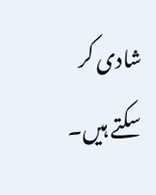شادی کر سکتے ہیں۔